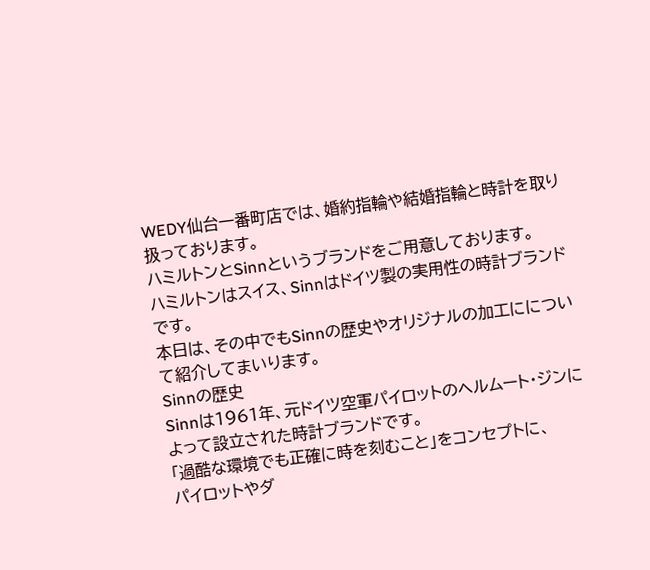WEDY仙台一番町店では、婚約指輪や結婚指輪と時計を取り扱っております。
ハミルトンとSinnというブランドをご用意しております。
ハミルトンはスイス、Sinnはドイツ製の実用性の時計ブランドです。
本日は、その中でもSinnの歴史やオリジナルの加工にについて紹介してまいります。
Sinnの歴史
Sinnは1961年、元ドイツ空軍パイロットのヘルムート・ジンによって設立された時計ブランドです。
「過酷な環境でも正確に時を刻むこと」をコンセプトに、
パイロットやダ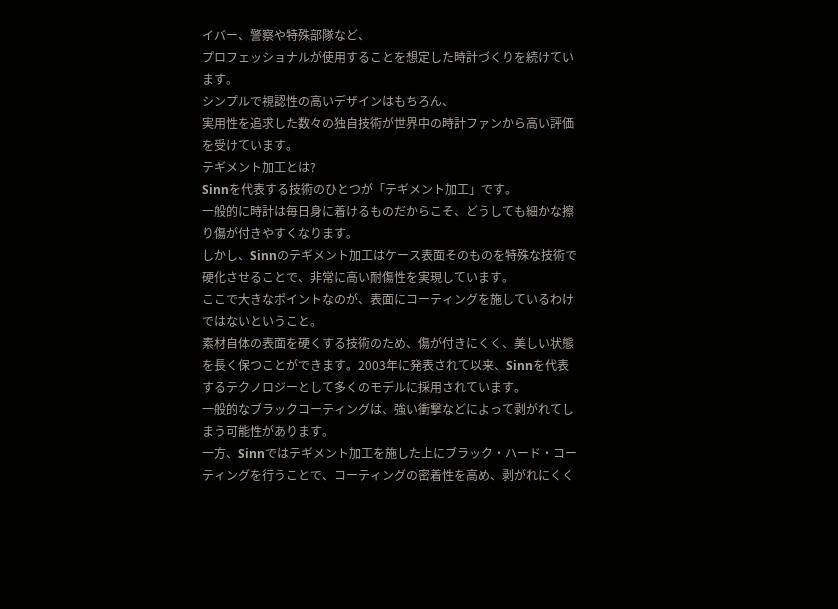イバー、警察や特殊部隊など、
プロフェッショナルが使用することを想定した時計づくりを続けています。
シンプルで視認性の高いデザインはもちろん、
実用性を追求した数々の独自技術が世界中の時計ファンから高い評価を受けています。
テギメント加工とは?
Sinnを代表する技術のひとつが「テギメント加工」です。
一般的に時計は毎日身に着けるものだからこそ、どうしても細かな擦り傷が付きやすくなります。
しかし、Sinnのテギメント加工はケース表面そのものを特殊な技術で硬化させることで、非常に高い耐傷性を実現しています。
ここで大きなポイントなのが、表面にコーティングを施しているわけではないということ。
素材自体の表面を硬くする技術のため、傷が付きにくく、美しい状態を長く保つことができます。2003年に発表されて以来、Sinnを代表するテクノロジーとして多くのモデルに採用されています。
一般的なブラックコーティングは、強い衝撃などによって剥がれてしまう可能性があります。
一方、Sinnではテギメント加工を施した上にブラック・ハード・コーティングを行うことで、コーティングの密着性を高め、剥がれにくく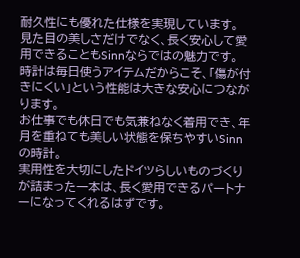耐久性にも優れた仕様を実現しています。
見た目の美しさだけでなく、長く安心して愛用できることもSinnならではの魅力です。
時計は毎日使うアイテムだからこそ、「傷が付きにくい」という性能は大きな安心につながります。
お仕事でも休日でも気兼ねなく着用でき、年月を重ねても美しい状態を保ちやすいSinnの時計。
実用性を大切にしたドイツらしいものづくりが詰まった一本は、長く愛用できるパートナーになってくれるはずです。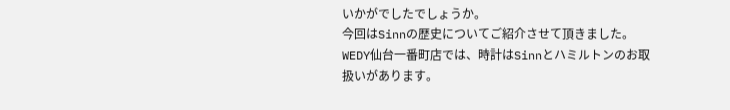いかがでしたでしょうか。
今回はSinnの歴史についてご紹介させて頂きました。
WEDY仙台一番町店では、時計はSinnとハミルトンのお取扱いがあります。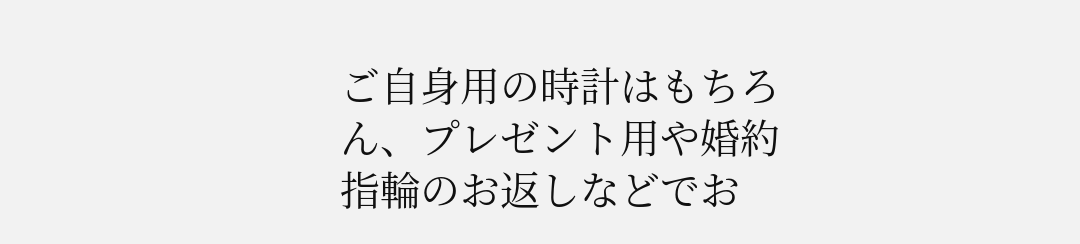ご自身用の時計はもちろん、プレゼント用や婚約指輪のお返しなどでお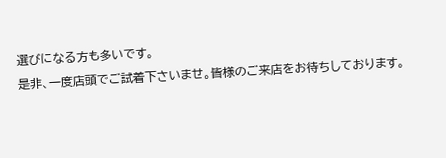選びになる方も多いです。
是非、一度店頭でご試着下さいませ。皆様のご来店をお待ちしております。